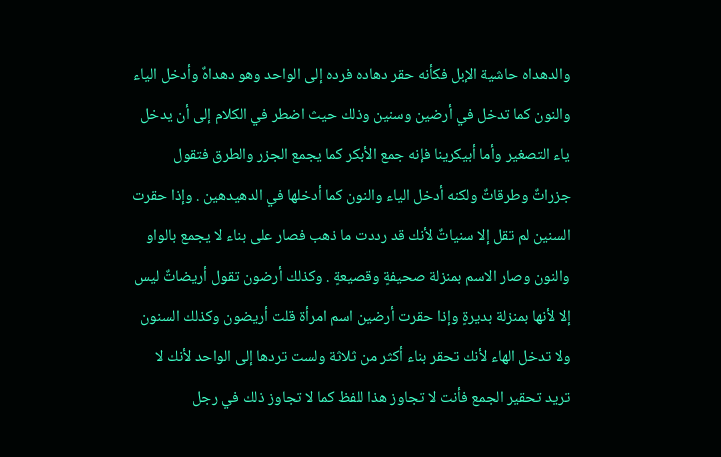والدهداه حاشية الإبل فكأنه حقر دهاده فرده إلى الواحد وهو دهداهٌ وأدخل الياء والنون كما تدخل في أرضين وسنين وذلك حيث اضطر في الكلام إلى أن يدخل ياء التصغير وأما أبيكرينا فإنه جمع الأبكر كما يجمع الجزر والطرق فتقول جزراتٌ وطرقاتٌ ولكنه أدخل الياء والنون كما أدخلها في الدهيدهين . وإذا حقرت السنين لم تقل إلا سنياتٌ لأنك قد رددت ما ذهب فصار على بناء لا يجمع بالواو والنون وصار الاسم بمنزلة صحيفةٍ وقصيعةٍ . وكذلك أرضون تقول أريضاتٌ ليس إلا لأنها بمنزلة بديرةٍ وإذا حقرت أرضين اسم امرأة قلت أريضون وكذلك السنون ولا تدخل الهاء لأنك تحقر بناء أكثر من ثلاثة ولست تردها إلى الواحد لأنك لا تريد تحقير الجمع فأنت لا تجاوز هذا للفظ كما لا تجاوز ذلك في رجل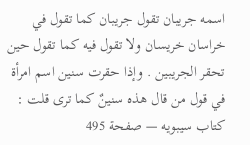اسمه جريبان تقول جريبان كما تقول في خراسان خريسان ولا تقول فيه كما تقول حين تحقر الجريبين . وإذا حقرت سنين اسم امرأة في قول من قال هذه سنينٌ كما ترى قلت :
كتاب سيبويه — صفحة 495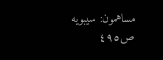مساهمون: سيبويه
ص٤٩٥